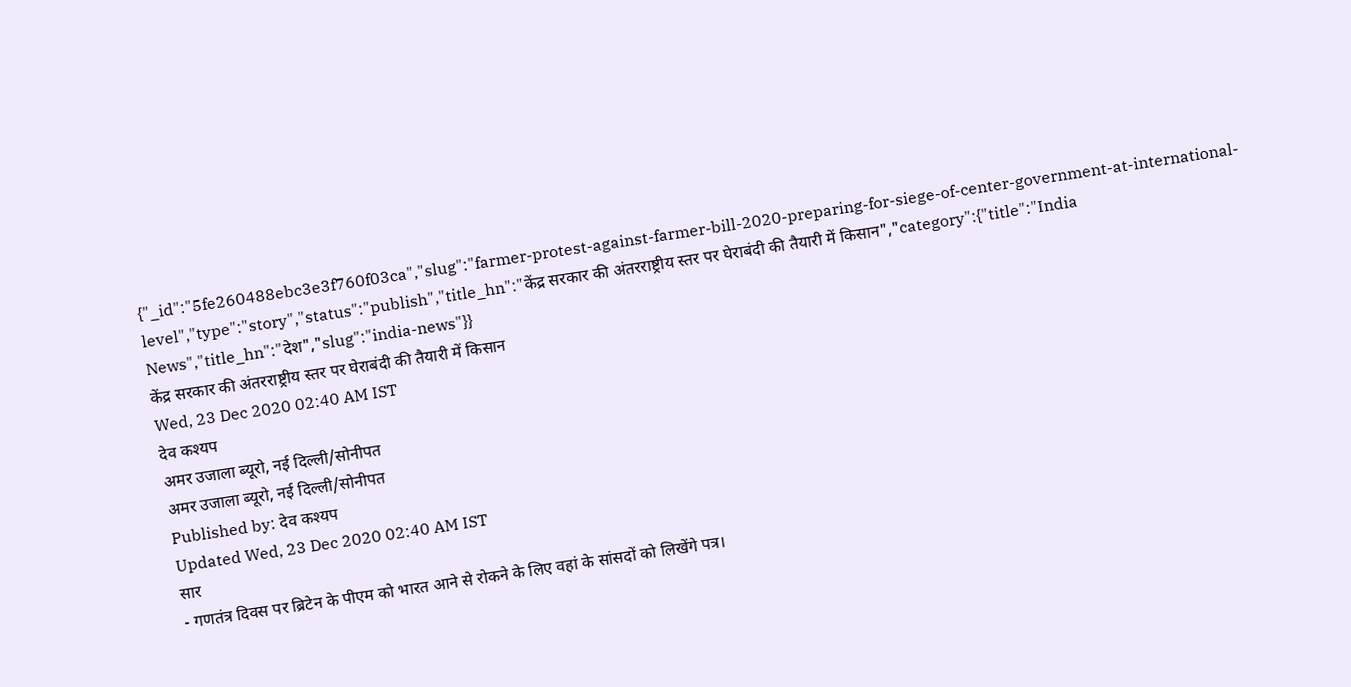{"_id":"5fe260488ebc3e3f760f03ca","slug":"farmer-protest-against-farmer-bill-2020-preparing-for-siege-of-center-government-at-international-level","type":"story","status":"publish","title_hn":"केंद्र सरकार की अंतरराष्ट्रीय स्तर पर घेराबंदी की तैयारी में किसान","category":{"title":"India News","title_hn":"देश","slug":"india-news"}}
केंद्र सरकार की अंतरराष्ट्रीय स्तर पर घेराबंदी की तैयारी में किसान
Wed, 23 Dec 2020 02:40 AM IST
देव कश्यप
अमर उजाला ब्यूरो, नई दिल्ली/सोनीपत
अमर उजाला ब्यूरो, नई दिल्ली/सोनीपत
Published by: देव कश्यप
Updated Wed, 23 Dec 2020 02:40 AM IST
सार
- गणतंत्र दिवस पर ब्रिटेन के पीएम को भारत आने से रोकने के लिए वहां के सांसदों को लिखेंगे पत्र।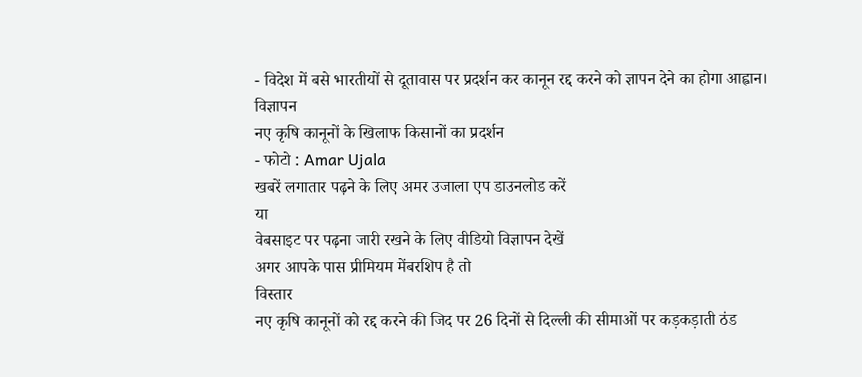- विदेश में बसे भारतीयों से दूतावास पर प्रदर्शन कर कानून रद्द करने को ज्ञापन देने का होगा आह्वान।
विज्ञापन
नए कृषि कानूनों के खिलाफ किसानों का प्रदर्शन
- फोटो : Amar Ujala
खबरें लगातार पढ़ने के लिए अमर उजाला एप डाउनलोड करें
या
वेबसाइट पर पढ़ना जारी रखने के लिए वीडियो विज्ञापन देखें
अगर आपके पास प्रीमियम मेंबरशिप है तो
विस्तार
नए कृषि कानूनों को रद्द करने की जिद पर 26 दिनों से दिल्ली की सीमाओं पर कड़कड़ाती ठंड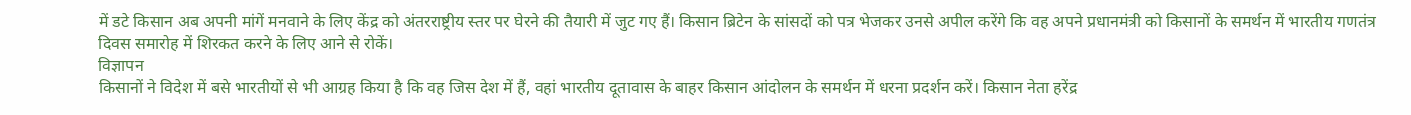में डटे किसान अब अपनी मांगें मनवाने के लिए केंद्र को अंतरराष्ट्रीय स्तर पर घेरने की तैयारी में जुट गए हैं। किसान ब्रिटेन के सांसदों को पत्र भेजकर उनसे अपील करेंगे कि वह अपने प्रधानमंत्री को किसानों के समर्थन में भारतीय गणतंत्र दिवस समारोह में शिरकत करने के लिए आने से रोकें।
विज्ञापन
किसानों ने विदेश में बसे भारतीयों से भी आग्रह किया है कि वह जिस देश में हैं, वहां भारतीय दूतावास के बाहर किसान आंदोलन के समर्थन में धरना प्रदर्शन करें। किसान नेता हरेंद्र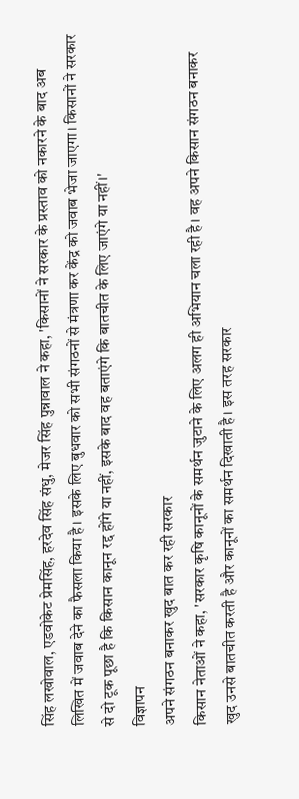सिंह लखोवाल, एडवोकेट प्रेमसिंह, हरदेव सिंह संधु, मेजर सिंह पुन्नावाल ने कहा, 'किसानों ने सरकार के प्रस्ताव को नकारने के बाद अब लिखित में जवाब देने का फैसला किया है। इसके लिए बुधवार को सभी संगठनों से मंत्रणा कर केंद्र को जवाब भेजा जाएगा। किसानों ने सरकार से दो टूक पूछा है कि किसान कानून रद्द होंगे या नहीं, इसके बाद वह बताएंगे कि बातचीत के लिए जाएंगे या नहीं।'
विज्ञापन
अपने संगठन बनाकर खुद बात कर रही सरकार
किसान नेताओं ने कहा, 'सरकार कृषि कानूनों के समर्थन जुटाने के लिए अलग ही अभियान चला रही है। वह अपने किसान संगठन बनाकर खुद उनसे बातचीत करती है और कानूनों का समर्थन दिखाती है। इस तरह सरकार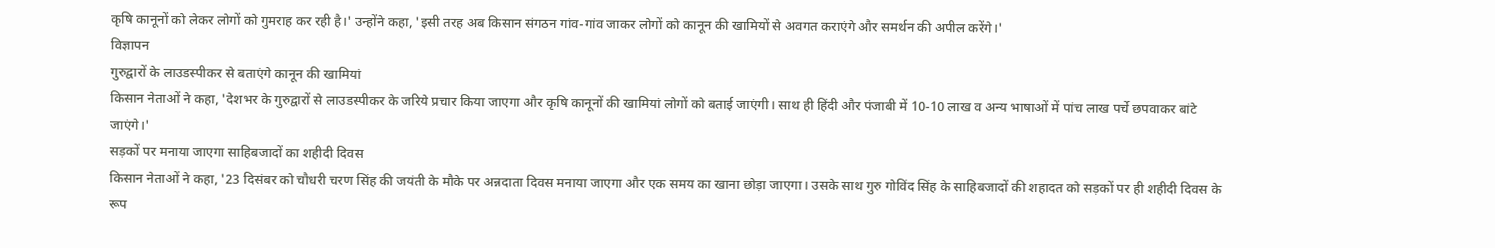कृषि कानूनों को लेकर लोगों को गुमराह कर रही है।' उन्होंने कहा, 'इसी तरह अब किसान संगठन गांव-गांव जाकर लोगों को कानून की खामियों से अवगत कराएंगे और समर्थन की अपील करेंगे।'
विज्ञापन
गुरुद्वारों के लाउडस्पीकर से बताएंगे कानून की खामियां
किसान नेताओं ने कहा, 'देशभर के गुरुद्वारों से लाउडस्पीकर के जरिये प्रचार किया जाएगा और कृषि कानूनों की खामियां लोगों को बताई जाएंगी। साथ ही हिंदी और पंजाबी में 10-10 लाख व अन्य भाषाओं में पांच लाख पर्चे छपवाकर बांटे जाएंगे।'
सड़कों पर मनाया जाएगा साहिबजादों का शहीदी दिवस
किसान नेताओं ने कहा, '23 दिसंबर को चौधरी चरण सिंह की जयंती के मौके पर अन्नदाता दिवस मनाया जाएगा और एक समय का खाना छोड़ा जाएगा। उसके साथ गुरु गोविंद सिंह के साहिबजादों की शहादत को सड़कों पर ही शहीदी दिवस के रूप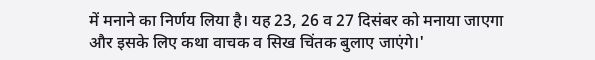में मनाने का निर्णय लिया है। यह 23, 26 व 27 दिसंबर को मनाया जाएगा और इसके लिए कथा वाचक व सिख चिंतक बुलाए जाएंगे।'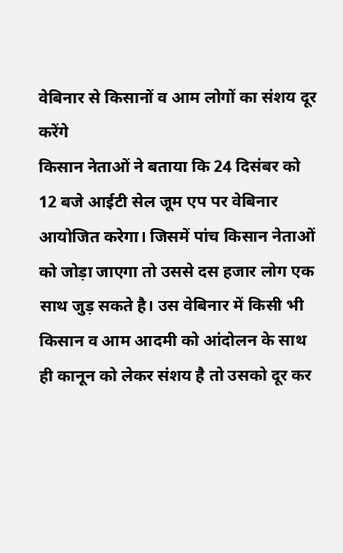वेबिनार से किसानों व आम लोगों का संशय दूर करेंगे
किसान नेताओं ने बताया कि 24 दिसंबर को 12 बजे आईटी सेल जूम एप पर वेबिनार आयोजित करेगा। जिसमें पांच किसान नेताओं को जोड़ा जाएगा तो उससे दस हजार लोग एक साथ जुड़ सकते है। उस वेबिनार में किसी भी किसान व आम आदमी को आंदोलन के साथ ही कानून को लेकर संशय है तो उसको दूर कर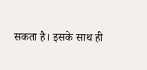सकता है। इसके साथ ही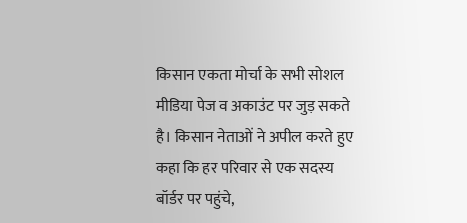किसान एकता मोर्चा के सभी सोशल मीडिया पेज व अकाउंट पर जुड़ सकते है। किसान नेताओं ने अपील करते हुए कहा कि हर परिवार से एक सदस्य बॉर्डर पर पहुंचे,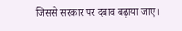जिससे सरकार पर दबाव बढ़ाया जाए।